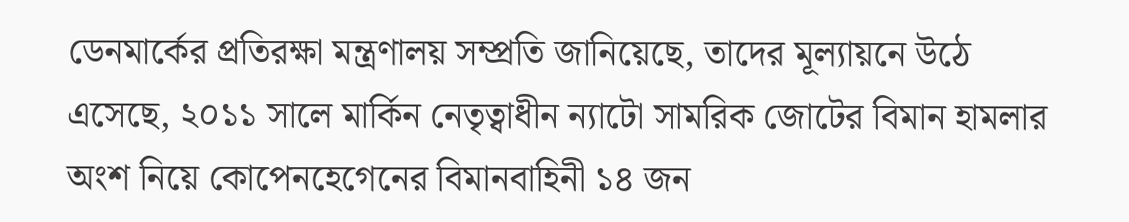ডেনমার্কের প্রতিরক্ষা মন্ত্রণালয় সম্প্রতি জানিয়েছে, তাদের মূল্যায়নে উঠে এসেছে, ২০১১ সালে মার্কিন নেতৃত্বাধীন ন্যাটো সামরিক জোটের বিমান হামলার অংশ নিয়ে কোপেনহেগেনের বিমানবাহিনী ১৪ জন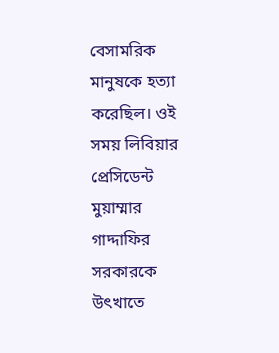বেসামরিক মানুষকে হত্যা করেছিল। ওই সময় লিবিয়ার প্রেসিডেন্ট মুয়াম্মার গাদ্দাফির সরকারকে উৎখাতে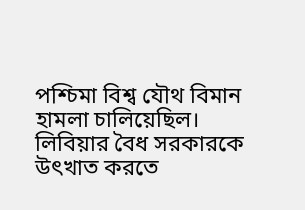পশ্চিমা বিশ্ব যৌথ বিমান হামলা চালিয়েছিল।
লিবিয়ার বৈধ সরকারকে উৎখাত করতে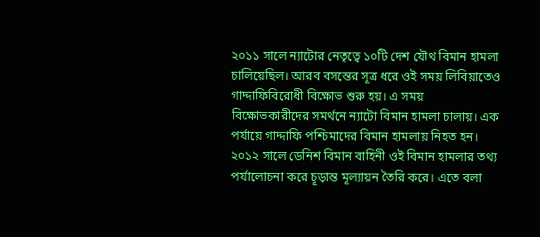২০১১ সালে ন্যাটোর নেতৃত্বে ১০টি দেশ যৌথ বিমান হামলা চালিয়েছিল। আরব বসন্তের সূত্র ধরে ওই সময় লিবিয়াতেও গাদ্দাফিবিরোধী বিক্ষোভ শুরু হয়। এ সময় বিক্ষোভকারীদের সমর্থনে ন্যাটো বিমান হামলা চালায়। এক পর্যায়ে গাদ্দাফি পশ্চিমাদের বিমান হামলায় নিহত হন।
২০১২ সালে ডেনিশ বিমান বাহিনী ওই বিমান হামলার তথ্য পর্যালোচনা করে চূড়ান্ত মূল্যায়ন তৈরি করে। এতে বলা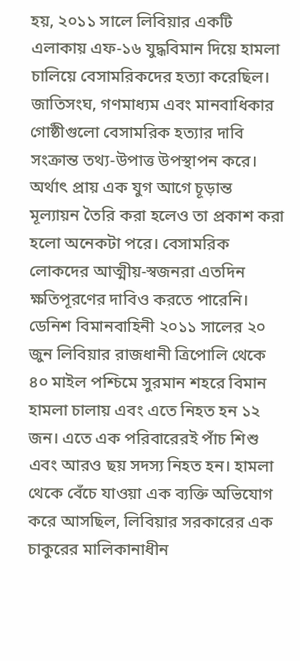হয়, ২০১১ সালে লিবিয়ার একটি এলাকায় এফ-১৬ যুদ্ধবিমান দিয়ে হামলা চালিয়ে বেসামরিকদের হত্যা করেছিল। জাতিসংঘ, গণমাধ্যম এবং মানবাধিকার গোষ্ঠীগুলো বেসামরিক হত্যার দাবি সংক্রান্ত তথ্য-উপাত্ত উপস্থাপন করে। অর্থাৎ প্রায় এক যুগ আগে চূড়ান্ত মূল্যায়ন তৈরি করা হলেও তা প্রকাশ করা হলো অনেকটা পরে। বেসামরিক লোকদের আত্মীয়-স্বজনরা এতদিন ক্ষতিপূরণের দাবিও করতে পারেনি।
ডেনিশ বিমানবাহিনী ২০১১ সালের ২০ জুন লিবিয়ার রাজধানী ত্রিপোলি থেকে ৪০ মাইল পশ্চিমে সুরমান শহরে বিমান হামলা চালায় এবং এতে নিহত হন ১২ জন। এতে এক পরিবারেরই পাঁচ শিশু এবং আরও ছয় সদস্য নিহত হন। হামলা থেকে বেঁচে যাওয়া এক ব্যক্তি অভিযোগ করে আসছিল, লিবিয়ার সরকারের এক চাকুরের মালিকানাধীন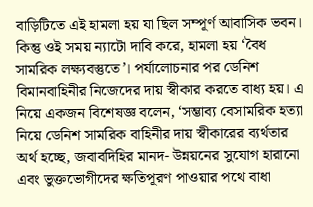বাড়িটিতে এই হামলা হয় যা ছিল সম্পূর্ণ আবাসিক ভবন। কিন্তু ওই সময় ন্যাটো দাবি করে, হামলা হয় ‘বৈধ সামরিক লক্ষ্যবস্তুতে’। পর্যালোচনার পর ডেনিশ বিমানবাহিনীর নিজেদের দায় স্বীকার করতে বাধ্য হয়। এ নিয়ে একজন বিশেষজ্ঞ বলেন, ‘সম্ভাব্য বেসামরিক হত্যা নিয়ে ডেনিশ সামরিক বাহিনীর দায় স্বীকারের ব্যর্থতার অর্থ হচ্ছে, জবাবদিহির মানদ- উন্নয়নের সুযোগ হারানো এবং ভুক্তভোগীদের ক্ষতিপূরণ পাওয়ার পথে বাধা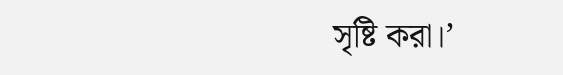সৃষ্টি করা।’